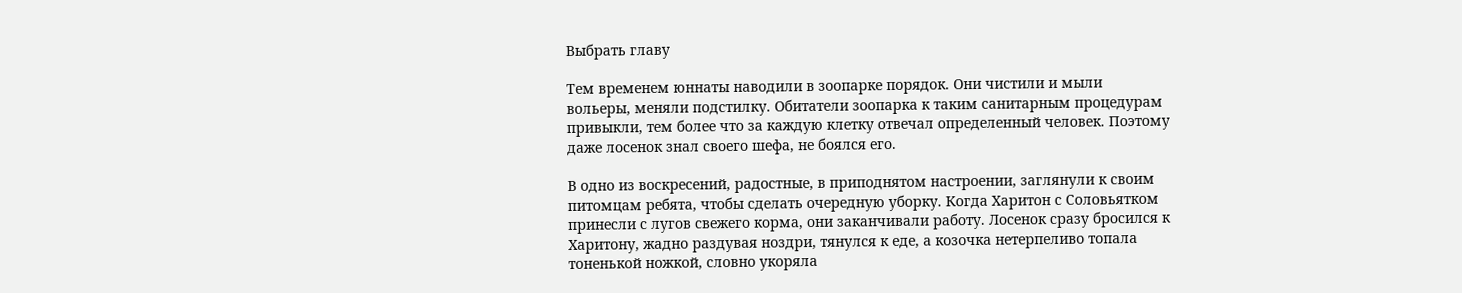Выбрать главу

Тем временем юннаты наводили в зоопарке порядок. Они чистили и мыли вольеры, меняли подстилку. Обитатели зоопарка к таким санитарным процедурам привыкли, тем более что за каждую клетку отвечал определенный человек. Поэтому даже лосенок знал своего шефа, не боялся его.

В одно из воскресений, радостные, в приподнятом настроении, заглянули к своим питомцам ребята, чтобы сделать очередную уборку. Когда Харитон с Соловьятком принесли с лугов свежего корма, они заканчивали работу. Лосенок сразу бросился к Харитону, жадно раздувая ноздри, тянулся к еде, а козочка нетерпеливо топала тоненькой ножкой, словно укоряла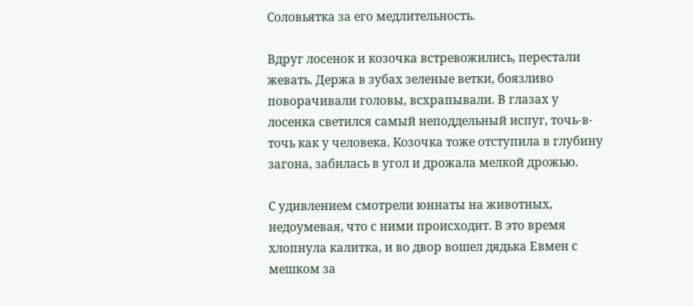Соловьятка за его медлительность.

Вдруг лосенок и козочка встревожились, перестали жевать. Держа в зубах зеленые ветки, боязливо поворачивали головы, всхрапывали. В глазах у лосенка светился самый неподдельный испуг, точь-в-точь как у человека. Козочка тоже отступила в глубину загона, забилась в угол и дрожала мелкой дрожью.

С удивлением смотрели юннаты на животных, недоумевая, что с ними происходит. В это время хлопнула калитка, и во двор вошел дядька Евмен с мешком за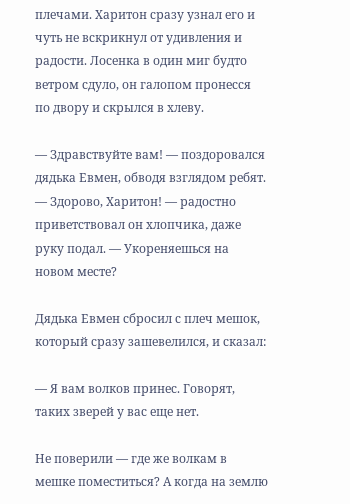плечами. Харитон сразу узнал его и чуть не вскрикнул от удивления и радости. Лосенка в один миг будто ветром сдуло, он галопом пронесся по двору и скрылся в хлеву.

— Здравствуйте вам! — поздоровался дядька Евмен, обводя взглядом ребят. — Здорово, Харитон! — радостно приветствовал он хлопчика, даже руку подал. — Укореняешься на новом месте?

Дядька Евмен сбросил с плеч мешок, который сразу зашевелился, и сказал:

— Я вам волков принес. Говорят, таких зверей у вас еще нет.

Не поверили — где же волкам в мешке поместиться? А когда на землю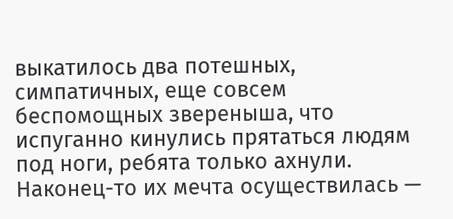выкатилось два потешных, симпатичных, еще совсем беспомощных звереныша, что испуганно кинулись прятаться людям под ноги, ребята только ахнули. Наконец-то их мечта осуществилась —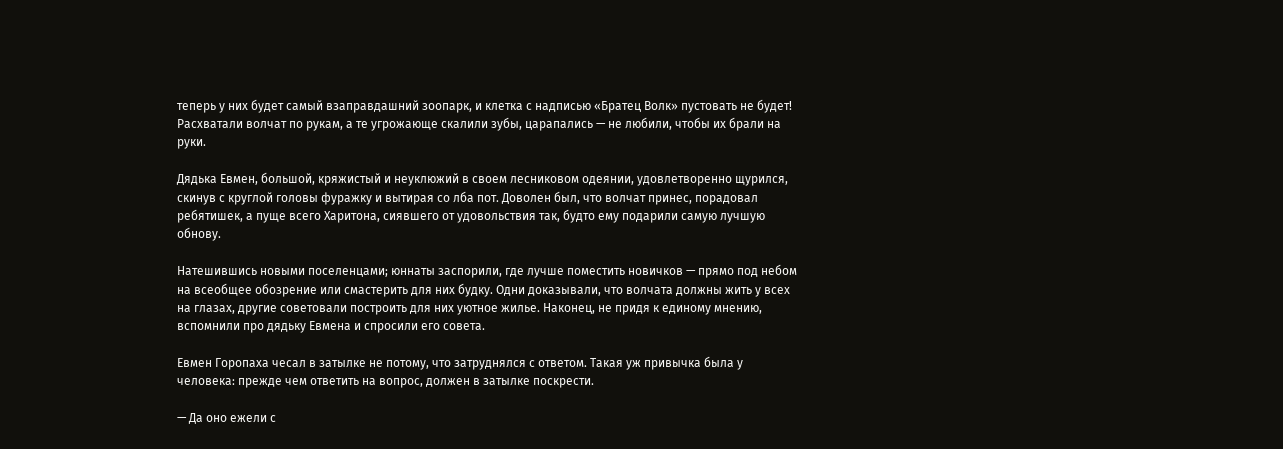теперь у них будет самый взаправдашний зоопарк, и клетка с надписью «Братец Волк» пустовать не будет! Расхватали волчат по рукам, а те угрожающе скалили зубы, царапались — не любили, чтобы их брали на руки.

Дядька Евмен, большой, кряжистый и неуклюжий в своем лесниковом одеянии, удовлетворенно щурился, скинув с круглой головы фуражку и вытирая со лба пот. Доволен был, что волчат принес, порадовал ребятишек, а пуще всего Харитона, сиявшего от удовольствия так, будто ему подарили самую лучшую обнову.

Натешившись новыми поселенцами; юннаты заспорили, где лучше поместить новичков — прямо под небом на всеобщее обозрение или смастерить для них будку. Одни доказывали, что волчата должны жить у всех на глазах, другие советовали построить для них уютное жилье. Наконец, не придя к единому мнению, вспомнили про дядьку Евмена и спросили его совета.

Евмен Горопаха чесал в затылке не потому, что затруднялся с ответом. Такая уж привычка была у человека: прежде чем ответить на вопрос, должен в затылке поскрести.

— Да оно ежели с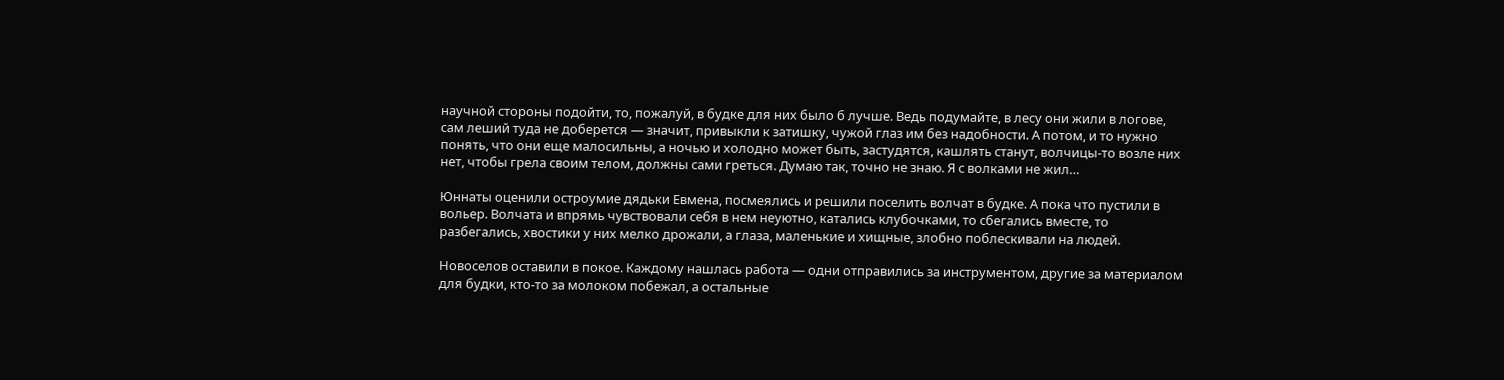научной стороны подойти, то, пожалуй, в будке для них было б лучше. Ведь подумайте, в лесу они жили в логове, сам леший туда не доберется — значит, привыкли к затишку, чужой глаз им без надобности. А потом, и то нужно понять, что они еще малосильны, а ночью и холодно может быть, застудятся, кашлять станут, волчицы-то возле них нет, чтобы грела своим телом, должны сами греться. Думаю так, точно не знаю. Я с волками не жил…

Юннаты оценили остроумие дядьки Евмена, посмеялись и решили поселить волчат в будке. А пока что пустили в вольер. Волчата и впрямь чувствовали себя в нем неуютно, катались клубочками, то сбегались вместе, то разбегались, хвостики у них мелко дрожали, а глаза, маленькие и хищные, злобно поблескивали на людей.

Новоселов оставили в покое. Каждому нашлась работа — одни отправились за инструментом, другие за материалом для будки, кто-то за молоком побежал, а остальные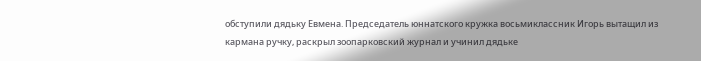обступили дядьку Евмена. Председатель юннатского кружка восьмиклассник Игорь вытащил из кармана ручку, раскрыл зоопарковский журнал и учинил дядьке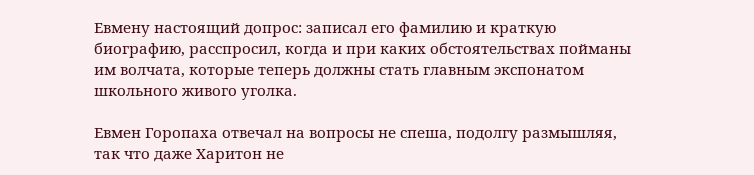Евмену настоящий допрос: записал его фамилию и краткую биографию, расспросил, когда и при каких обстоятельствах пойманы им волчата, которые теперь должны стать главным экспонатом школьного живого уголка.

Евмен Горопаха отвечал на вопросы не спеша, подолгу размышляя, так что даже Харитон не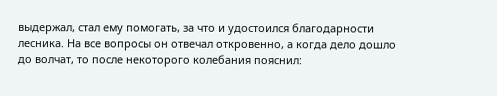выдержал, стал ему помогать, за что и удостоился благодарности лесника. На все вопросы он отвечал откровенно, а когда дело дошло до волчат, то после некоторого колебания пояснил: